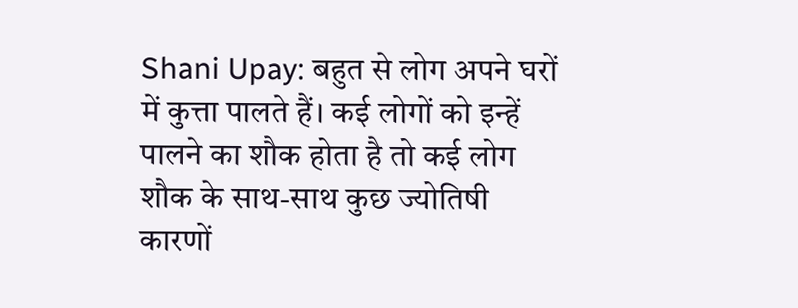Shani Upay: बहुत से लोग अपने घरों में कुत्ता पालते हैं। कई लोगों को इन्हें पालने का शौक होता है तो कई लोग शौक के साथ-साथ कुछ ज्योतिषी कारणों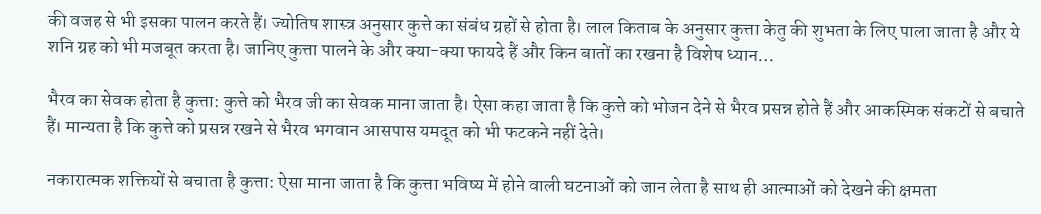की वजह से भी इसका पालन करते हैं। ज्योतिष शास्त्र अनुसार कुत्ते का संबंध ग्रहों से होता है। लाल किताब के अनुसार कुत्ता केतु की शुभता के लिए पाला जाता है और ये शनि ग्रह को भी मजबूत करता है। जानिए कुत्ता पालने के और क्या-क्या फायदे हैं और किन बातों का रखना है विशेष ध्यान…

भैरव का सेवक होता है कुत्ता: कुत्ते को भैरव जी का सेवक माना जाता है। ऐसा कहा जाता है कि कुत्ते को भोजन देने से भैरव प्रसन्न होते हैं और आकस्मिक संकटों से बचाते हैं। मान्यता है कि कुत्ते को प्रसन्न रखने से भैरव भगवान आसपास यमदूत को भी फटकने नहीं देते।

नकारात्मक शक्तियों से बचाता है कुत्ता: ऐसा माना जाता है कि कुत्ता भविष्य में होने वाली घटनाओं को जान लेता है साथ ही आत्माओं को देखने की क्षमता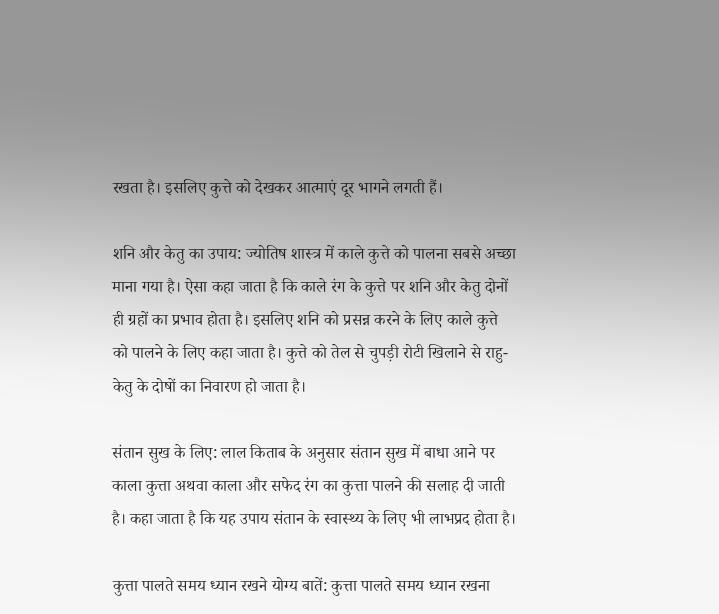रखता है। इसलिए कुत्ते को देखकर आत्माएं दूर भागने लगती हैं।

शनि और केतु का उपाय: ज्योतिष शास्त्र में काले कुत्ते को पालना सबसे अच्छा माना गया है। ऐसा कहा जाता है कि काले रंग के कुत्ते पर शनि और केतु दोनों ही ग्रहों का प्रभाव होता है। इसलिए शनि को प्रसन्न करने के लिए काले कुत्ते को पालने के लिए कहा जाता है। कुत्ते को तेल से चुपड़ी रोटी खिलाने से राहु-केतु के दोषों का निवारण हो जाता है।

संतान सुख के लिए: लाल किताब के अनुसार संतान सुख में बाधा आने पर काला कुत्ता अथवा काला और सफेद रंग का कुत्ता पालने की सलाह दी जाती है। कहा जाता है कि यह उपाय संतान के स्वास्थ्य के लिए भी लाभप्रद होता है।

कुत्ता पालते समय ध्यान रखने योग्य बातें: कुत्ता पालते समय ध्यान रखना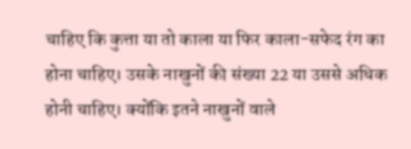चाहिए कि कुत्ता या तो काला या फिर काला-सफेद रंग का होना चाहिए। उसके नाखुनों की संख्या 22 या उससे अधिक होनी चाहिए। क्योंकि इतने नाखुनों वाले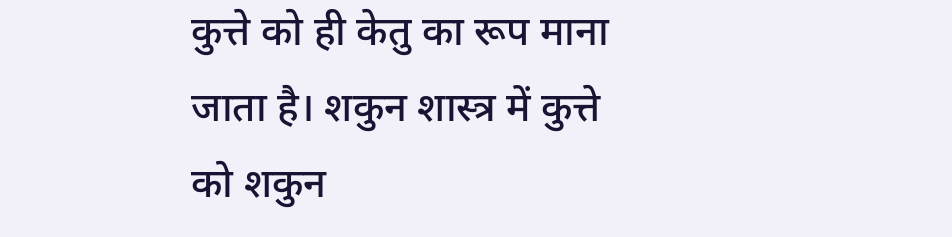कुत्ते को ही केतु का रूप माना जाता है। शकुन शास्त्र में कुत्ते को शकुन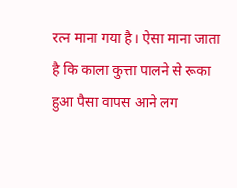रत्न माना गया है। ऐसा माना जाता है कि काला कुत्ता पालने से रूका हुआ पैसा वापस आने लग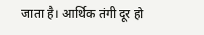जाता है। आर्थिक तंगी दूर हो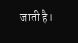जाती है।